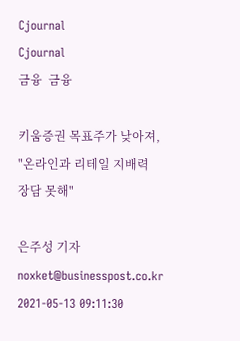Cjournal
Cjournal
금융  금융

키움증권 목표주가 낮아져, "온라인과 리테일 지배력 장담 못해"

은주성 기자 noxket@businesspost.co.kr 2021-05-13 09:11:30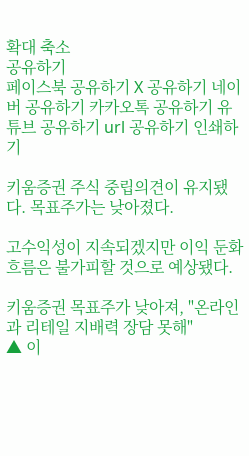확대 축소
공유하기
페이스북 공유하기 X 공유하기 네이버 공유하기 카카오톡 공유하기 유튜브 공유하기 url 공유하기 인쇄하기

키움증권 주식 중립의견이 유지됐다. 목표주가는 낮아졌다.

고수익성이 지속되겠지만 이익 둔화흐름은 불가피할 것으로 예상됐다.

키움증권 목표주가 낮아져, "온라인과 리테일 지배력 장담 못해"
▲ 이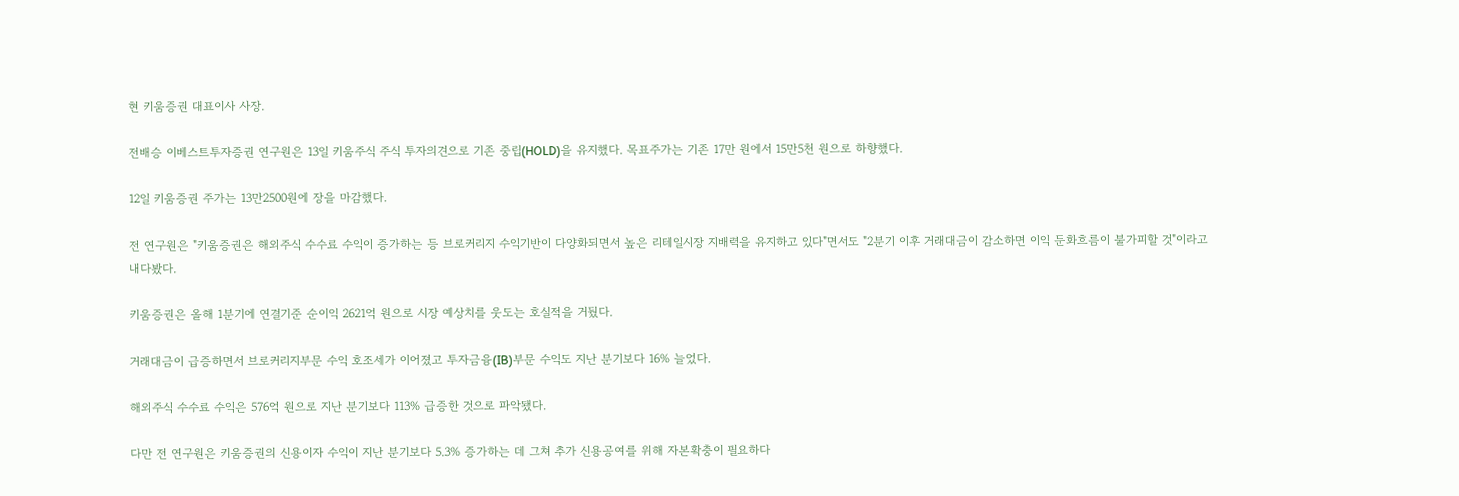현 키움증권 대표이사 사장.

전배승 이베스트투자증권 연구원은 13일 키움주식 주식 투자의견으로 기존 중립(HOLD)을 유지했다. 목표주가는 기존 17만 원에서 15만5천 원으로 하향했다.

12일 키움증권 주가는 13만2500원에 장을 마감했다.

전 연구원은 "키움증권은 해외주식 수수료 수익이 증가하는 등 브로커리지 수익기반이 다양화되면서 높은 리테일시장 지배력을 유지하고 있다"면서도 "2분기 이후 거래대금이 감소하면 이익 둔화흐름이 불가피할 것"이라고 내다봤다.

키움증권은 올해 1분기에 연결기준 순이익 2621억 원으로 시장 예상치를 웃도는 호실적을 거뒀다.

거래대금이 급증하면서 브로커리지부문 수익 호조세가 이어졌고 투자금융(IB)부문 수익도 지난 분기보다 16% 늘었다.

해외주식 수수료 수익은 576억 원으로 지난 분기보다 113% 급증한 것으로 파악됐다.

다만 전 연구원은 키움증권의 신용이자 수익이 지난 분기보다 5.3% 증가하는 데 그쳐 추가 신용공여를 위해 자본확충이 필요하다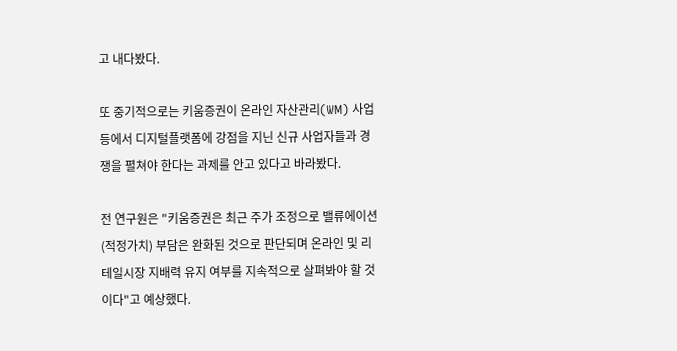고 내다봤다.

또 중기적으로는 키움증권이 온라인 자산관리(WM) 사업 등에서 디지털플랫폼에 강점을 지닌 신규 사업자들과 경쟁을 펼쳐야 한다는 과제를 안고 있다고 바라봤다.

전 연구원은 "키움증권은 최근 주가 조정으로 밸류에이션(적정가치) 부담은 완화된 것으로 판단되며 온라인 및 리테일시장 지배력 유지 여부를 지속적으로 살펴봐야 할 것이다"고 예상했다.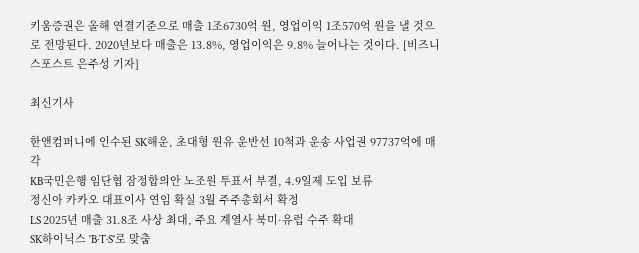키움증권은 올해 연결기준으로 매출 1조6730억 원, 영업이익 1조570억 원을 낼 것으로 전망된다. 2020년보다 매출은 13.8%, 영업이익은 9.8% 늘어나는 것이다. [비즈니스포스트 은주성 기자]

최신기사

한앤컴퍼니에 인수된 SK해운, 초대형 원유 운반선 10척과 운송 사업권 97737억에 매각
KB국민은행 임단협 잠정합의안 노조원 투표서 부결, 4.9일제 도입 보류
정신아 카카오 대표이사 연임 확실 3월 주주총회서 확정
LS 2025년 매출 31.8조 사상 최대, 주요 계열사 북미·유럽 수주 확대
SK하이닉스 'B·T·S'로 맞춤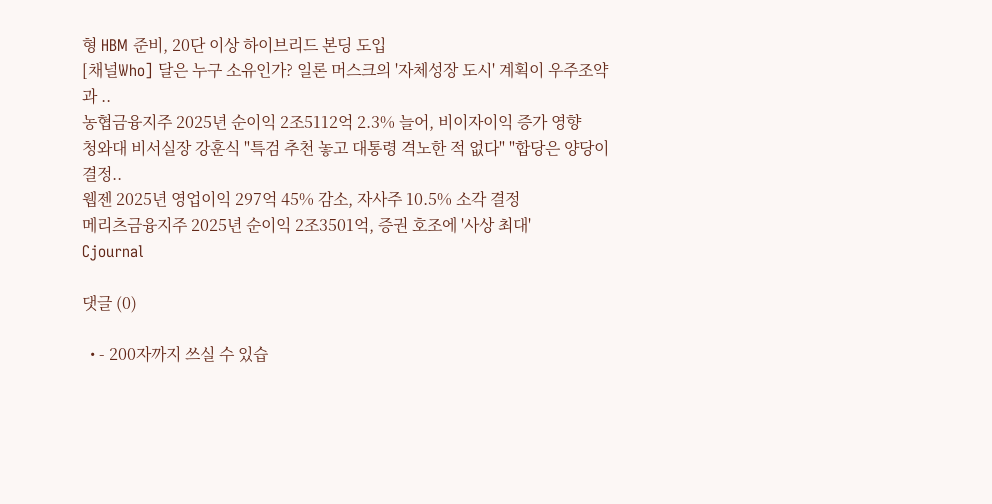형 HBM 준비, 20단 이상 하이브리드 본딩 도입
[채널Who] 달은 누구 소유인가? 일론 머스크의 '자체성장 도시' 계획이 우주조약과 ..
농협금융지주 2025년 순이익 2조5112억 2.3% 늘어, 비이자이익 증가 영향
청와대 비서실장 강훈식 "특검 추천 놓고 대통령 격노한 적 없다" "합당은 양당이 결정..
웹젠 2025년 영업이익 297억 45% 감소, 자사주 10.5% 소각 결정
메리츠금융지주 2025년 순이익 2조3501억, 증권 호조에 '사상 최대'
Cjournal

댓글 (0)

  • - 200자까지 쓰실 수 있습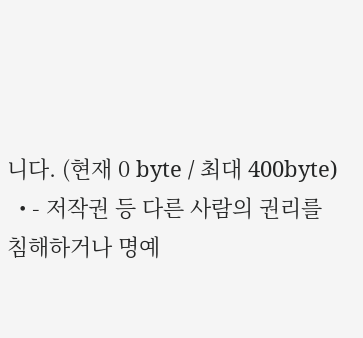니다. (현재 0 byte / 최대 400byte)
  • - 저작권 등 다른 사람의 권리를 침해하거나 명예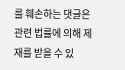를 훼손하는 댓글은 관련 법률에 의해 제재를 받을 수 있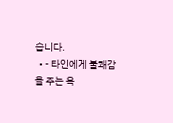습니다.
  • - 타인에게 불쾌감을 주는 욕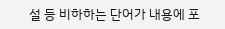설 등 비하하는 단어가 내용에 포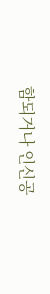함되거나 인신공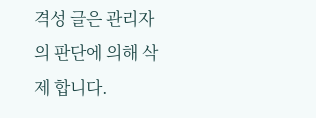격성 글은 관리자의 판단에 의해 삭제 합니다.